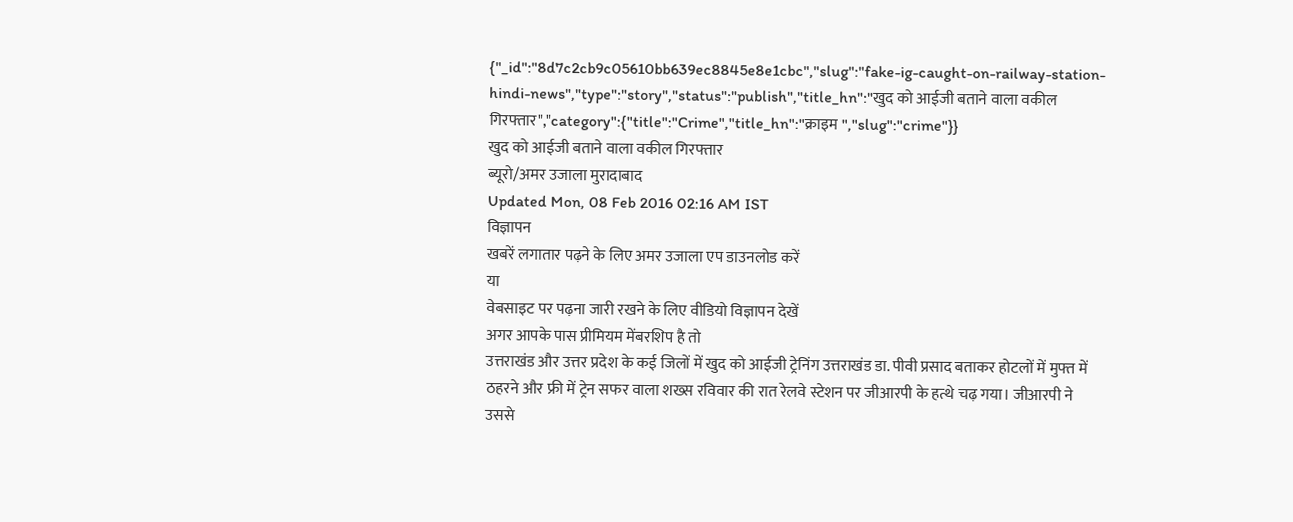{"_id":"8d7c2cb9c05610bb639ec8845e8e1cbc","slug":"fake-ig-caught-on-railway-station-hindi-news","type":"story","status":"publish","title_hn":"खुद को आईजी बताने वाला वकील गिरफ्तार","category":{"title":"Crime","title_hn":"क्राइम ","slug":"crime"}}
खुद को आईजी बताने वाला वकील गिरफ्तार
ब्यूरो/अमर उजाला मुरादाबाद
Updated Mon, 08 Feb 2016 02:16 AM IST
विज्ञापन
खबरें लगातार पढ़ने के लिए अमर उजाला एप डाउनलोड करें
या
वेबसाइट पर पढ़ना जारी रखने के लिए वीडियो विज्ञापन देखें
अगर आपके पास प्रीमियम मेंबरशिप है तो
उत्तराखंड और उत्तर प्रदेश के कई जिलों में खुद को आईजी ट्रेनिंग उत्तराखंड डा. पीवी प्रसाद बताकर होटलों में मुफ्त में ठहरने और फ्री में ट्रेन सफर वाला शख्स रविवार की रात रेलवे स्टेशन पर जीआरपी के हत्थे चढ़ गया। जीआरपी ने उससे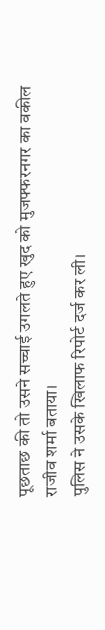पूछताछ की तो उसने सच्चाई उगलते हुए खुद को मुजफ्फरनगर का वकील राजीव शर्मा बताया।
पुलिस ने उसके खिलाफ रिपोर्ट दर्ज कर ली।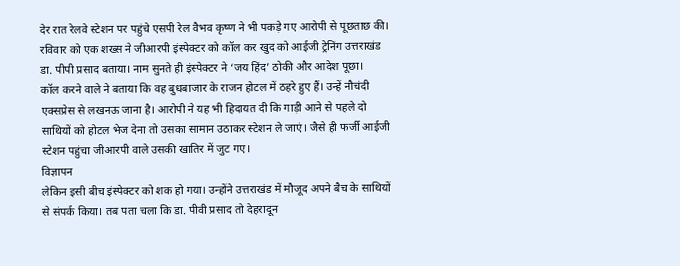देर रात रेलवे स्टेशन पर पहुंचे एसपी रेल वैभव कृष्ण ने भी पकड़े गए आरोपी से पूछताछ की। रविवार को एक शख्स ने जीआरपी इंस्पेक्टर को कॉल कर खुद को आईजी ट्रेनिंग उत्तराखंड डा. पीपी प्रसाद बताया। नाम सुनते ही इंस्पेक्टर ने ‘जय हिंद’ ठोकी और आदेश पूछा।
कॉल करने वाले ने बताया कि वह बुधबाजार के राजन होटल में ठहरे हुए हैं। उन्हें नौचंदी एक्सप्रेस से लखनऊ जाना है। आरोपी ने यह भी हिदायत दी कि गाड़ी आने से पहले दो साथियों को होटल भेज देना तो उसका सामान उठाकर स्टेशन ले जाएं। जैसे ही फर्जी आईजी स्टेशन पहुंचा जीआरपी वाले उसकी खातिर में जुट गए।
विज्ञापन
लेकिन इसी बीच इंस्पेक्टर को शक हो गया। उन्होंने उत्तराखंड में मौजूद अपने बैच के साथियों से संपर्क किया। तब पता चला कि डा. पीवी प्रसाद तो देहरादून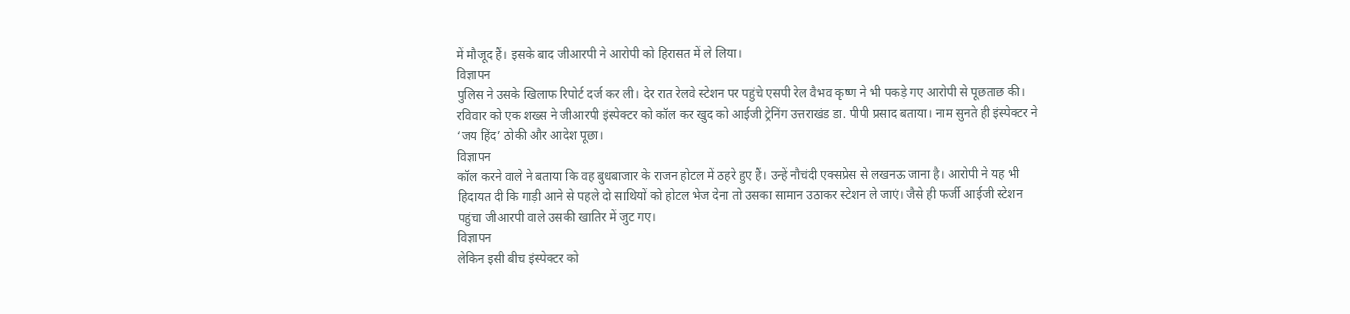में मौजूद हैं। इसके बाद जीआरपी ने आरोपी को हिरासत में ले लिया।
विज्ञापन
पुलिस ने उसके खिलाफ रिपोर्ट दर्ज कर ली। देर रात रेलवे स्टेशन पर पहुंचे एसपी रेल वैभव कृष्ण ने भी पकड़े गए आरोपी से पूछताछ की। रविवार को एक शख्स ने जीआरपी इंस्पेक्टर को कॉल कर खुद को आईजी ट्रेनिंग उत्तराखंड डा. पीपी प्रसाद बताया। नाम सुनते ही इंस्पेक्टर ने ‘जय हिंद’ ठोकी और आदेश पूछा।
विज्ञापन
कॉल करने वाले ने बताया कि वह बुधबाजार के राजन होटल में ठहरे हुए हैं। उन्हें नौचंदी एक्सप्रेस से लखनऊ जाना है। आरोपी ने यह भी हिदायत दी कि गाड़ी आने से पहले दो साथियों को होटल भेज देना तो उसका सामान उठाकर स्टेशन ले जाएं। जैसे ही फर्जी आईजी स्टेशन पहुंचा जीआरपी वाले उसकी खातिर में जुट गए।
विज्ञापन
लेकिन इसी बीच इंस्पेक्टर को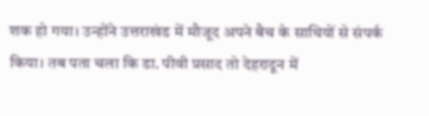शक हो गया। उन्होंने उत्तराखंड में मौजूद अपने बैच के साथियों से संपर्क किया। तब पता चला कि डा. पीवी प्रसाद तो देहरादून में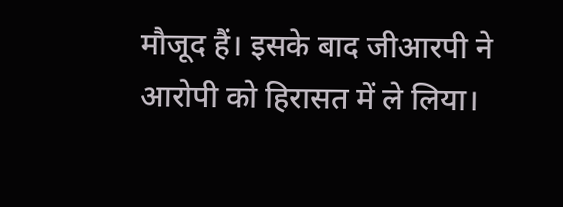मौजूद हैं। इसके बाद जीआरपी ने आरोपी को हिरासत में ले लिया।